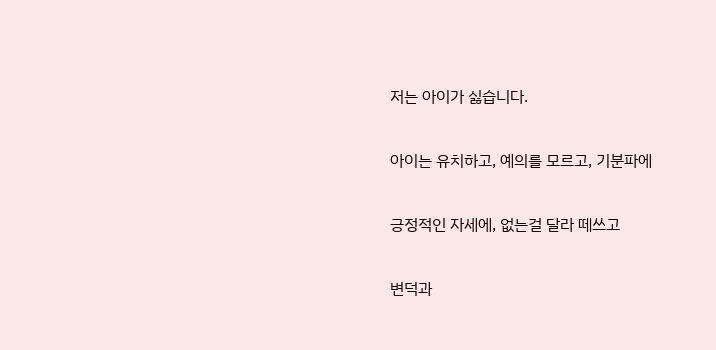저는 아이가 싫습니다.

아이는 유치하고, 예의를 모르고, 기분파에

긍정적인 자세에, 없는걸 달라 떼쓰고

변덕과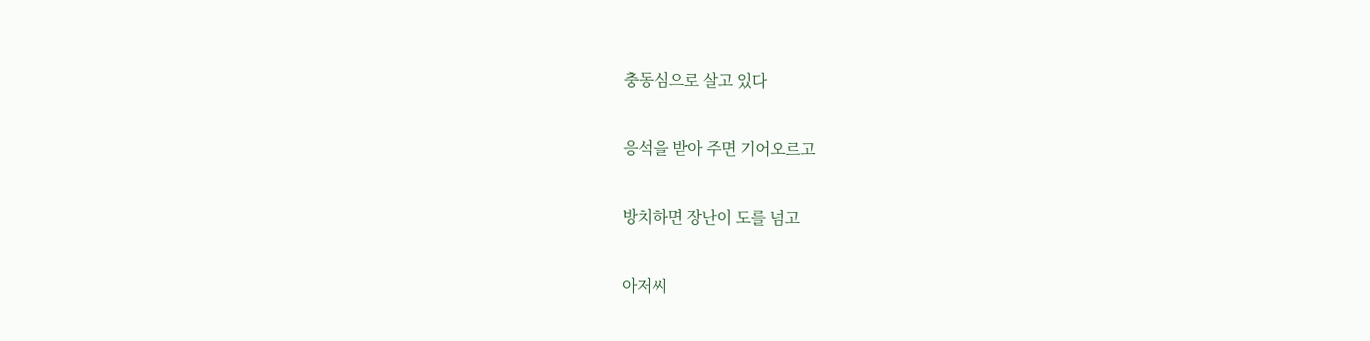충동심으로 살고 있다

응석을 받아 주면 기어오르고

방치하면 장난이 도를 넘고

아저씨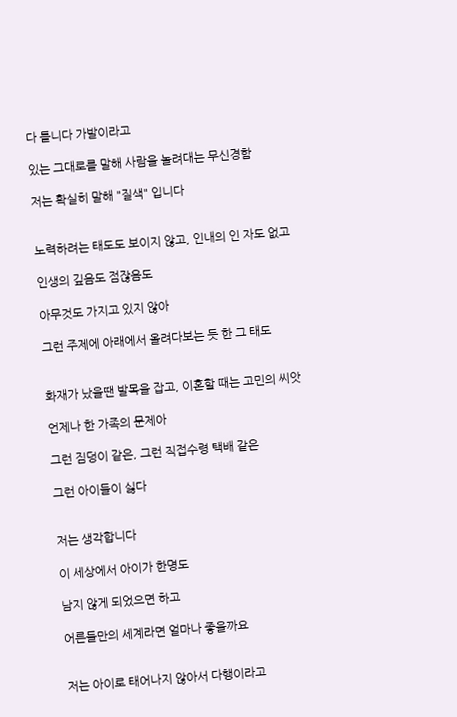다 틀니다 가발이라고

있는 그대로를 말해 사람을 놀려대는 무신경함

저는 확실히 말해 "질색" 입니다


노력하려는 태도도 보이지 않고, 인내의 인 자도 없고

인생의 깊음도 점잖음도

아무것도 가지고 있지 않아

그런 주제에 아래에서 올려다보는 듯 한 그 태도


화재가 났을땐 발목을 잡고, 이혼할 때는 고민의 씨앗

언제나 한 가족의 문제아

그런 짐덩이 같은, 그런 직접수령 택배 같은

그런 아이들이 싫다


저는 생각합니다

이 세상에서 아이가 한명도

남지 않게 되었으면 하고

어른들만의 세계라면 얼마나 좋을까요


저는 아이로 태어나지 않아서 다행이라고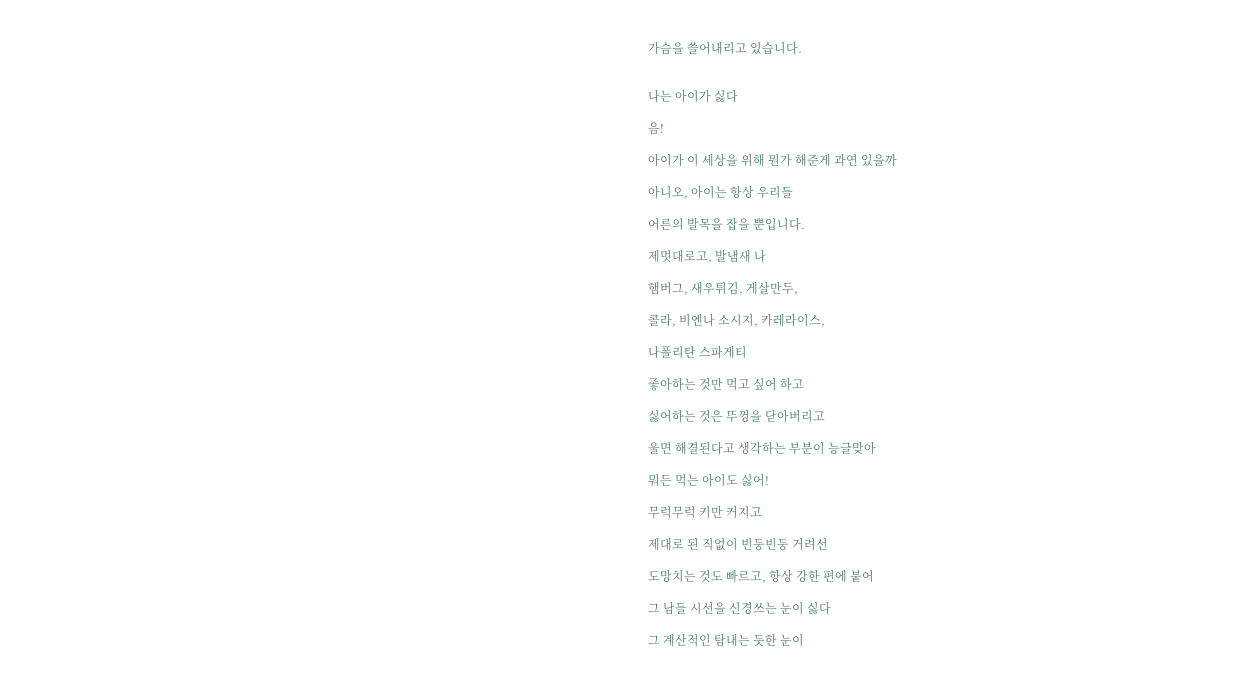가슴을 쓸어내리고 있습니다.


나는 아이가 싫다

음!

아이가 이 세상을 위해 뭔가 해준게 과연 있을까

아니오, 아이는 항상 우리들

어른의 발목을 잡을 뿐입니다.

제멋대로고, 발냄새 나

햄버그, 새우튀김, 게살만두,

콜라, 비엔나 소시지, 카레라이스,

나폴리탄 스파게티

좋아하는 것만 먹고 싶어 하고

싫어하는 것은 뚜껑을 닫아버리고

울면 해결된다고 생각하는 부분이 능글맞아

뭐든 먹는 아이도 싫어!

무럭무럭 키만 커지고

제대로 된 직없이 빈둥빈둥 거려선

도망치는 것도 빠르고, 항상 강한 편에 붙어

그 남들 시선을 신경쓰는 눈이 싫다

그 계산적인 탐내는 듯한 눈이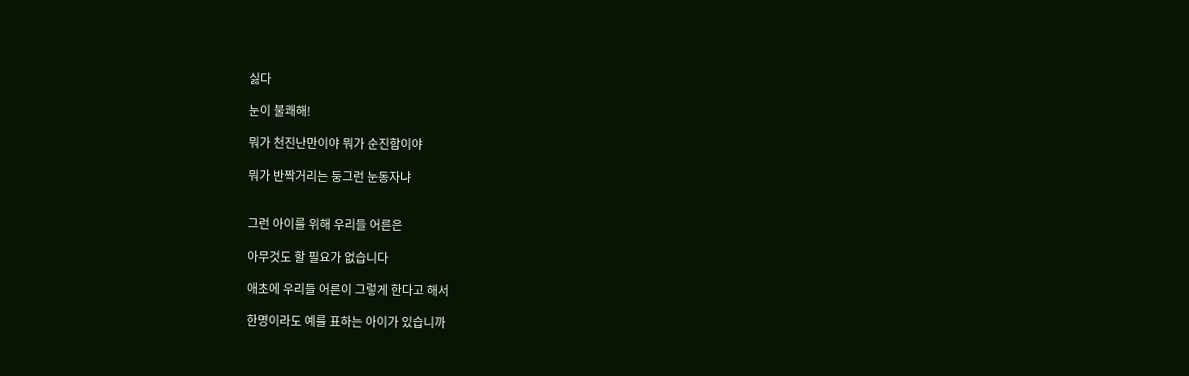싫다

눈이 불쾌해!

뭐가 천진난만이야 뭐가 순진함이야

뭐가 반짝거리는 둥그런 눈동자냐


그런 아이를 위해 우리들 어른은

아무것도 할 필요가 없습니다

애초에 우리들 어른이 그렇게 한다고 해서

한명이라도 예를 표하는 아이가 있습니까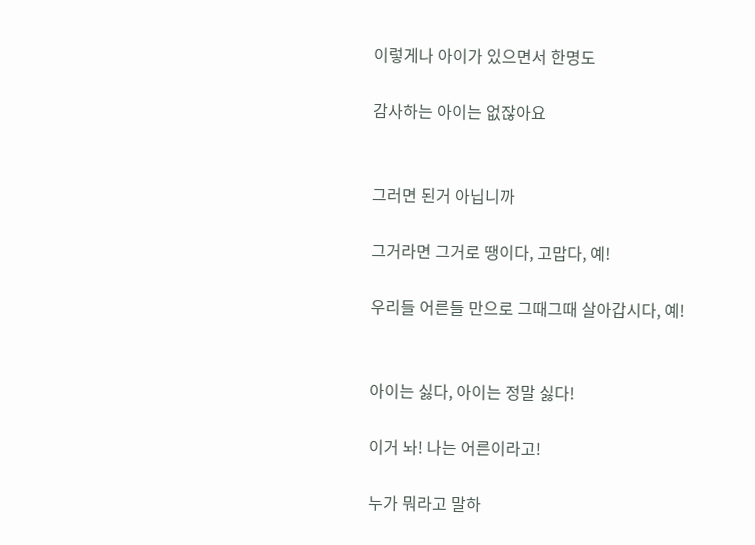이렇게나 아이가 있으면서 한명도

감사하는 아이는 없잖아요


그러면 된거 아닙니까

그거라면 그거로 땡이다, 고맙다, 예!

우리들 어른들 만으로 그때그때 살아갑시다, 예!


아이는 싫다, 아이는 정말 싫다!

이거 놔! 나는 어른이라고!

누가 뭐라고 말하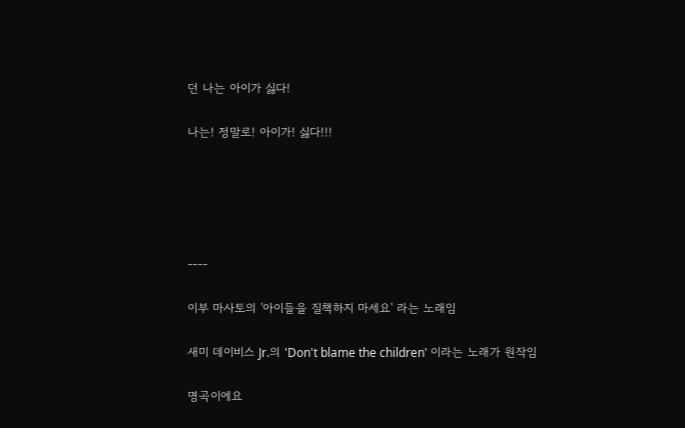던 나는 아이가 싫다!

나는! 정말로! 아이가! 싫다!!!





----

이부 마사토의 '아이들을 질책하지 마세요' 라는 노래임

새미 데이비스 Jr.의 'Don't blame the children' 이라는 노래가 원작임

명곡이에요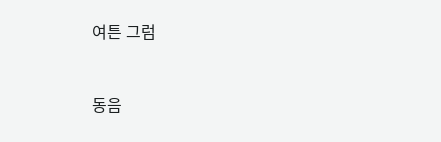여튼 그럼


동음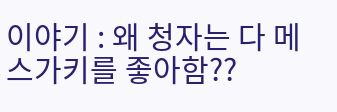이야기 : 왜 청자는 다 메스가키를 좋아함??